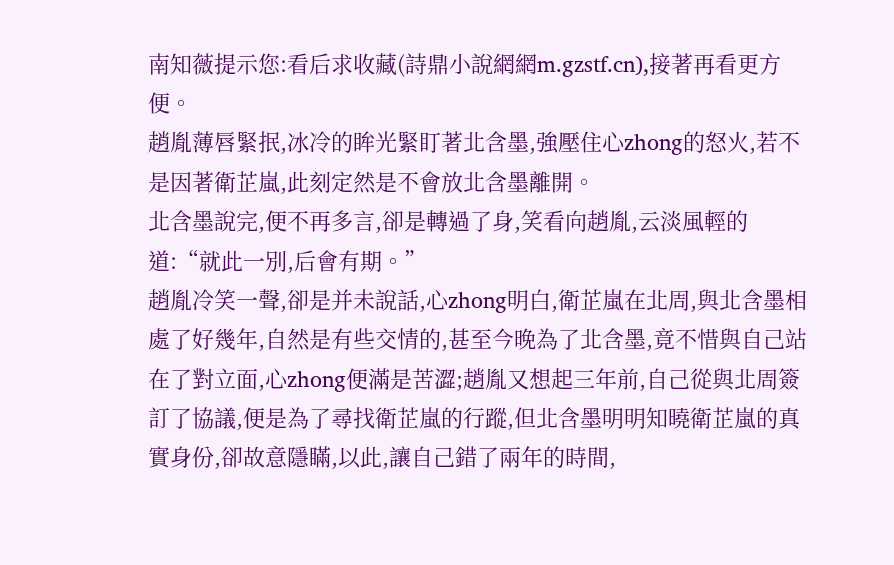南知薇提示您:看后求收藏(詩鼎小說網網m.gzstf.cn),接著再看更方便。
趙胤薄唇緊抿,冰冷的眸光緊盯著北含墨,強壓住心zhong的怒火,若不是因著衛芷嵐,此刻定然是不會放北含墨離開。
北含墨說完,便不再多言,卻是轉過了身,笑看向趙胤,云淡風輕的道:“就此一別,后會有期。”
趙胤冷笑一聲,卻是并未說話,心zhong明白,衛芷嵐在北周,與北含墨相處了好幾年,自然是有些交情的,甚至今晚為了北含墨,竟不惜與自己站在了對立面,心zhong便滿是苦澀;趙胤又想起三年前,自己從與北周簽訂了協議,便是為了尋找衛芷嵐的行蹤,但北含墨明明知曉衛芷嵐的真實身份,卻故意隱瞞,以此,讓自己錯了兩年的時間,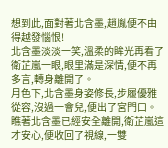想到此,面對著北含墨,趙胤便不由得越發惱恨!
北含墨淡淡一笑,溫柔的眸光再看了衛芷嵐一眼,眼里滿是深情,便不再多言,轉身離開了。
月色下,北含墨身姿修長,步履優雅從容,沒過一會兒,便出了宮門口。
瞧著北含墨已經安全離開,衛芷嵐這才安心,便收回了視線,一雙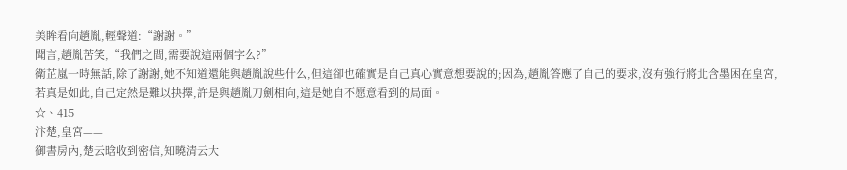美眸看向趙胤,輕聲道:“謝謝。”
聞言,趙胤苦笑,“我們之間,需要說這兩個字么?”
衛芷嵐一時無話,除了謝謝,她不知道還能與趙胤說些什么,但這卻也確實是自己真心實意想要說的;因為,趙胤答應了自己的要求,沒有強行將北含墨困在皇宮,若真是如此,自己定然是難以抉擇,許是與趙胤刀劍相向,這是她自不愿意看到的局面。
☆、415
汴楚,皇宮——
御書房內,楚云晗收到密信,知曉清云大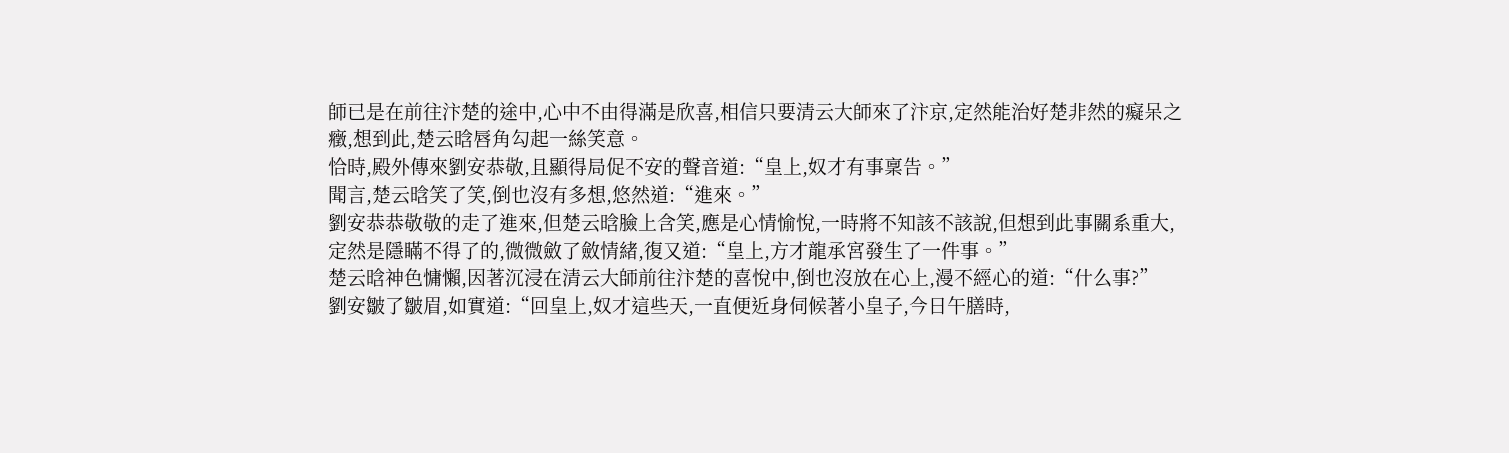師已是在前往汴楚的途中,心中不由得滿是欣喜,相信只要清云大師來了汴京,定然能治好楚非然的癡呆之癥,想到此,楚云晗唇角勾起一絲笑意。
恰時,殿外傳來劉安恭敬,且顯得局促不安的聲音道:“皇上,奴才有事稟告。”
聞言,楚云晗笑了笑,倒也沒有多想,悠然道:“進來。”
劉安恭恭敬敬的走了進來,但楚云晗臉上含笑,應是心情愉悅,一時將不知該不該說,但想到此事關系重大,定然是隱瞞不得了的,微微斂了斂情緒,復又道:“皇上,方才龍承宮發生了一件事。”
楚云晗神色慵懶,因著沉浸在清云大師前往汴楚的喜悅中,倒也沒放在心上,漫不經心的道:“什么事?”
劉安皺了皺眉,如實道:“回皇上,奴才這些天,一直便近身伺候著小皇子,今日午膳時,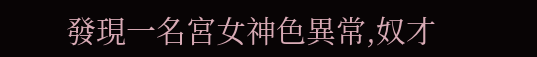發現一名宮女神色異常,奴才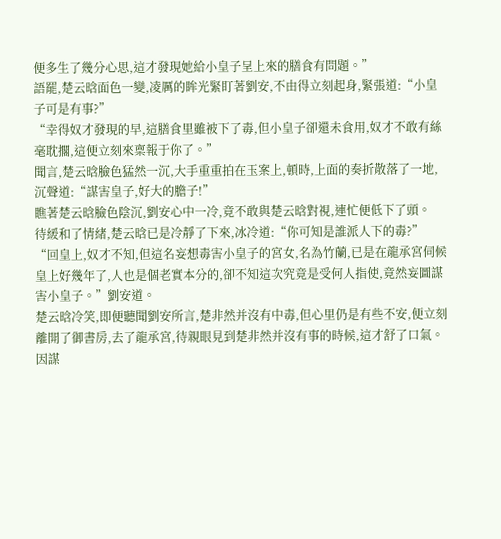便多生了幾分心思,這才發現她給小皇子呈上來的膳食有問題。”
語罷,楚云晗面色一變,凌厲的眸光緊盯著劉安,不由得立刻起身,緊張道:“小皇子可是有事?”
“幸得奴才發現的早,這膳食里雖被下了毒,但小皇子卻還未食用,奴才不敢有絲毫耽擱,這便立刻來稟報于你了。”
聞言,楚云晗臉色猛然一沉,大手重重拍在玉案上,頓時,上面的奏折散落了一地,沉聲道:“謀害皇子,好大的膽子!”
瞧著楚云晗臉色陰沉,劉安心中一冷,竟不敢與楚云晗對視,連忙便低下了頭。
待緩和了情緒,楚云晗已是冷靜了下來,冰冷道:“你可知是誰派人下的毒?”
“回皇上,奴才不知,但這名妄想毒害小皇子的宮女,名為竹蘭,已是在龍承宮伺候皇上好幾年了,人也是個老實本分的,卻不知這次究竟是受何人指使,竟然妄圖謀害小皇子。”劉安道。
楚云晗冷笑,即便聽聞劉安所言,楚非然并沒有中毒,但心里仍是有些不安,便立刻離開了御書房,去了龍承宮,待親眼見到楚非然并沒有事的時候,這才舒了口氣。
因謀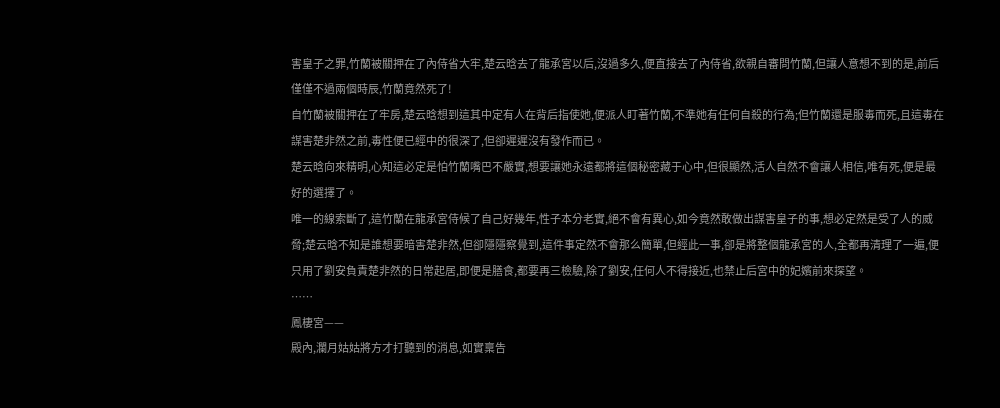害皇子之罪,竹蘭被關押在了內侍省大牢,楚云晗去了龍承宮以后,沒過多久,便直接去了內侍省,欲親自審問竹蘭,但讓人意想不到的是,前后僅僅不過兩個時辰,竹蘭竟然死了!
自竹蘭被關押在了牢房,楚云晗想到這其中定有人在背后指使她,便派人盯著竹蘭,不準她有任何自殺的行為;但竹蘭還是服毒而死,且這毒在謀害楚非然之前,毒性便已經中的很深了,但卻遲遲沒有發作而已。
楚云晗向來精明,心知這必定是怕竹蘭嘴巴不嚴實,想要讓她永遠都將這個秘密藏于心中,但很顯然,活人自然不會讓人相信,唯有死,便是最好的選擇了。
唯一的線索斷了,這竹蘭在龍承宮侍候了自己好幾年,性子本分老實,絕不會有異心,如今竟然敢做出謀害皇子的事,想必定然是受了人的威脅;楚云晗不知是誰想要暗害楚非然,但卻隱隱察覺到,這件事定然不會那么簡單,但經此一事,卻是將整個龍承宮的人,全都再清理了一遍,便只用了劉安負責楚非然的日常起居,即便是膳食,都要再三檢驗,除了劉安,任何人不得接近,也禁止后宮中的妃嬪前來探望。
……
鳳棲宮——
殿內,瀾月姑姑將方才打聽到的消息,如實稟告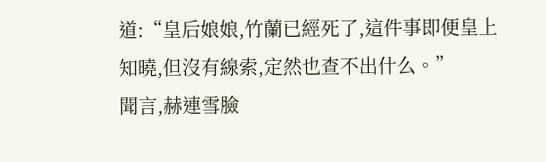道:“皇后娘娘,竹蘭已經死了,這件事即便皇上知曉,但沒有線索,定然也查不出什么。”
聞言,赫連雪臉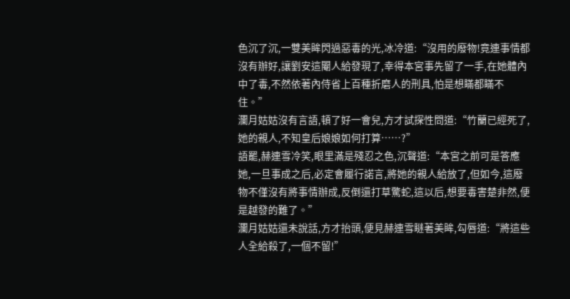色沉了沉,一雙美眸閃過惡毒的光,冰冷道:“沒用的廢物!竟連事情都沒有辦好,讓劉安這閹人給發現了,幸得本宮事先留了一手,在她體內中了毒,不然依著內侍省上百種折磨人的刑具,怕是想瞞都瞞不住。”
瀾月姑姑沒有言語,頓了好一會兒,方才試探性問道:“竹蘭已經死了,她的親人,不知皇后娘娘如何打算……?”
語罷,赫連雪冷笑,眼里滿是殘忍之色,沉聲道:“本宮之前可是答應她,一旦事成之后,必定會履行諾言,將她的親人給放了,但如今,這廢物不僅沒有將事情辦成,反倒還打草驚蛇,這以后,想要毒害楚非然,便是越發的難了。”
瀾月姑姑還未說話,方才抬頭,便見赫連雪瞇著美眸,勾唇道:“將這些人全給殺了,一個不留!”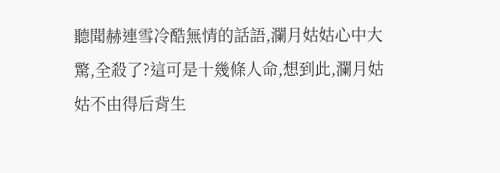聽聞赫連雪冷酷無情的話語,瀾月姑姑心中大驚,全殺了?這可是十幾條人命,想到此,瀾月姑姑不由得后背生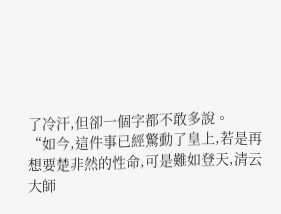了冷汗,但卻一個字都不敢多說。
“如今,這件事已經驚動了皇上,若是再想要楚非然的性命,可是難如登天,清云大師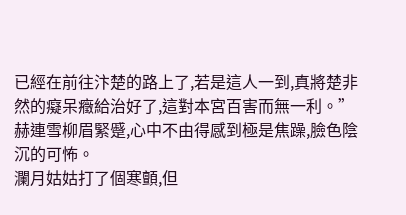已經在前往汴楚的路上了,若是這人一到,真將楚非然的癡呆癥給治好了,這對本宮百害而無一利。”赫連雪柳眉緊蹙,心中不由得感到極是焦躁,臉色陰沉的可怖。
瀾月姑姑打了個寒顫,但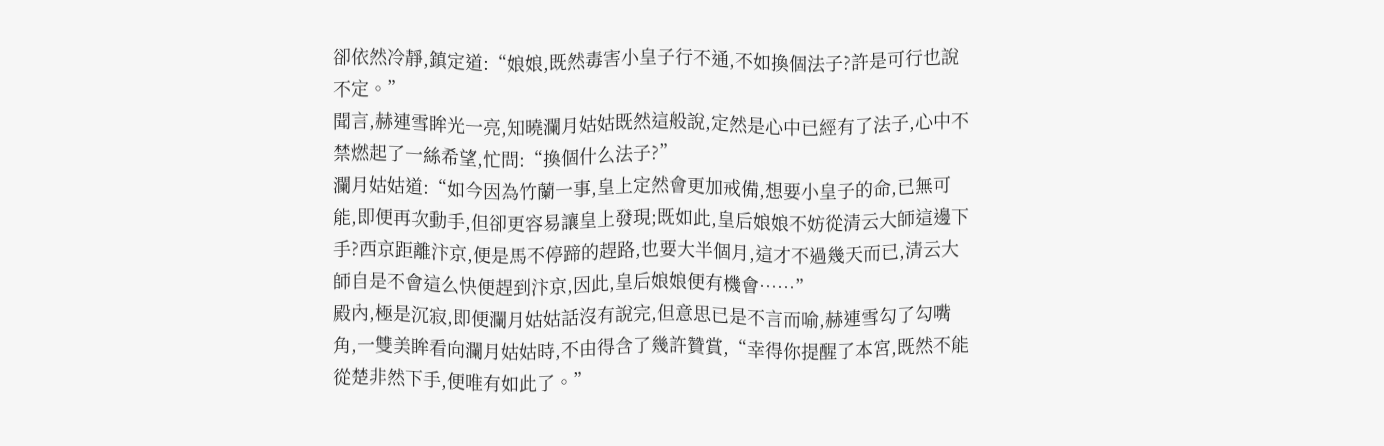卻依然冷靜,鎮定道:“娘娘,既然毒害小皇子行不通,不如換個法子?許是可行也說不定。”
聞言,赫連雪眸光一亮,知曉瀾月姑姑既然這般說,定然是心中已經有了法子,心中不禁燃起了一絲希望,忙問:“換個什么法子?”
瀾月姑姑道:“如今因為竹蘭一事,皇上定然會更加戒備,想要小皇子的命,已無可能,即便再次動手,但卻更容易讓皇上發現;既如此,皇后娘娘不妨從清云大師這邊下手?西京距離汴京,便是馬不停蹄的趕路,也要大半個月,這才不過幾天而已,清云大師自是不會這么快便趕到汴京,因此,皇后娘娘便有機會……”
殿內,極是沉寂,即便瀾月姑姑話沒有說完,但意思已是不言而喻,赫連雪勾了勾嘴角,一雙美眸看向瀾月姑姑時,不由得含了幾許贊賞,“幸得你提醒了本宮,既然不能從楚非然下手,便唯有如此了。”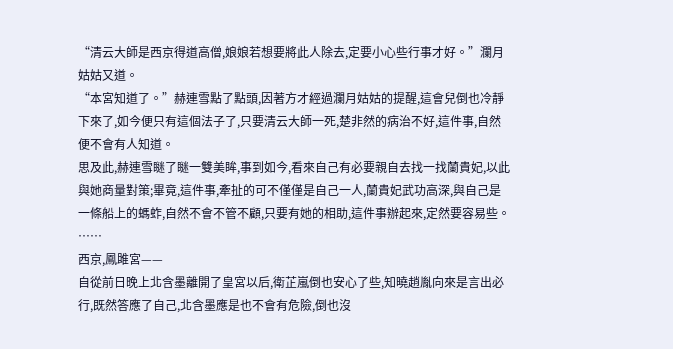“清云大師是西京得道高僧,娘娘若想要將此人除去,定要小心些行事才好。”瀾月姑姑又道。
“本宮知道了。”赫連雪點了點頭,因著方才經過瀾月姑姑的提醒,這會兒倒也冷靜下來了,如今便只有這個法子了,只要清云大師一死,楚非然的病治不好,這件事,自然便不會有人知道。
思及此,赫連雪瞇了瞇一雙美眸,事到如今,看來自己有必要親自去找一找蘭貴妃,以此與她商量對策;畢竟,這件事,牽扯的可不僅僅是自己一人,蘭貴妃武功高深,與自己是一條船上的螞蚱,自然不會不管不顧,只要有她的相助,這件事辦起來,定然要容易些。
……
西京,鳳雎宮——
自從前日晚上北含墨離開了皇宮以后,衛芷嵐倒也安心了些,知曉趙胤向來是言出必行,既然答應了自己,北含墨應是也不會有危險,倒也沒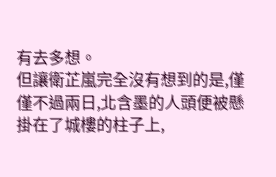有去多想。
但讓衛芷嵐完全沒有想到的是,僅僅不過兩日,北含墨的人頭便被懸掛在了城樓的柱子上,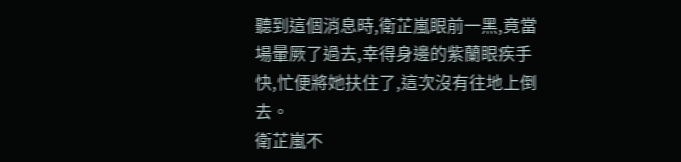聽到這個消息時,衛芷嵐眼前一黑,竟當場暈厥了過去,幸得身邊的紫蘭眼疾手快,忙便將她扶住了,這次沒有往地上倒去。
衛芷嵐不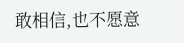敢相信,也不愿意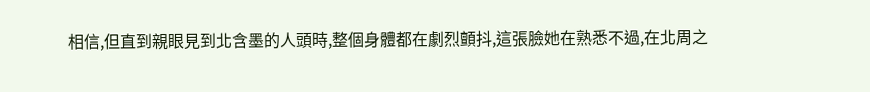相信,但直到親眼見到北含墨的人頭時,整個身體都在劇烈顫抖,這張臉她在熟悉不過,在北周之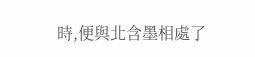時,便與北含墨相處了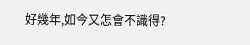好幾年,如今又怎會不識得?